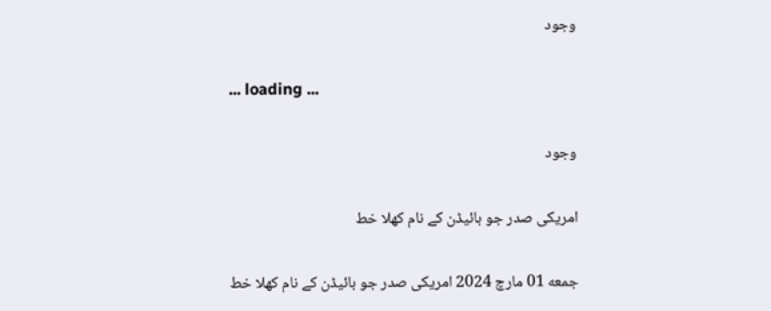وجود

... loading ...

وجود

امریکی صدر جو بائیڈن کے نام کھلا خط

جمعه 01 مارچ 2024 امریکی صدر جو بائیڈن کے نام کھلا خط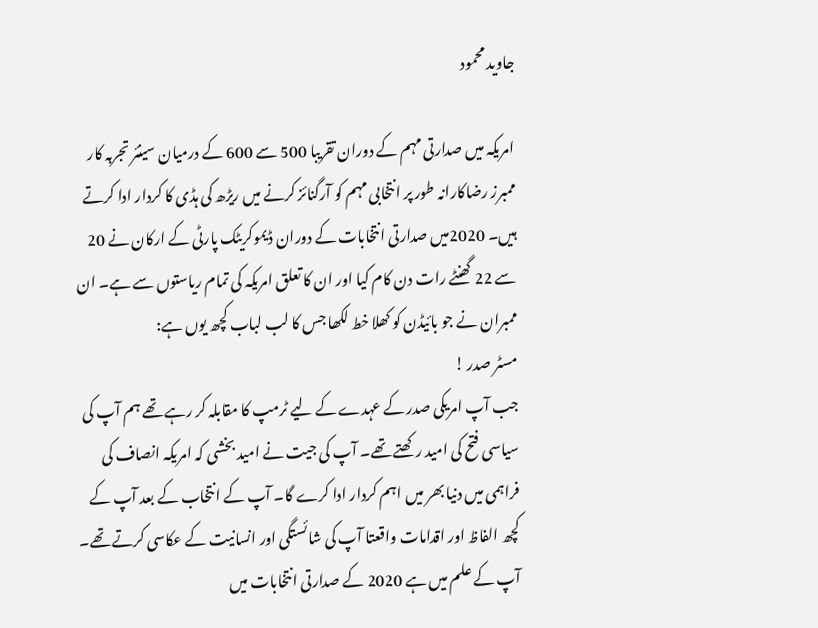جاوید محمود

امریکہ میں صدارتی مہم کے دوران تقریبا 500 سے 600 کے درمیان سینئر تجربہ کار ممبرز رضاکارانہ طور پر انتخابی مہم کو آرگنائز کرنے میں ریڑھ کی ہڈی کا کردار ادا کرتے ہیں۔ 2020میں صدارتی انتخابات کے دوران ڈیموکریٹک پارٹی کے ارکان نے 20 سے 22 گھنٹے رات دن کام کیا اور ان کا تعلق امریکہ کی تمام ریاستوں سے ہے۔ ان ممبران نے جو بائیڈن کو کھلا خط لکھا جس کا لب لباب کچھ یوں ہے:
مسٹر صدر !
جب آپ امریکی صدر کے عہدے کے لیے ٹرمپ کا مقابلہ کر رہے تھے ہم آپ کی سیاسی فتح کی امید رکھتے تھے۔ آپ کی جیت نے امید بخشی کہ امریکہ انصاف کی فراہمی میں دنیا بھر میں اہم کردار ادا کرے گا۔ آپ کے انتخاب کے بعد آپ کے کچھ الفاظ اور اقدامات واقعتا آپ کی شائستگی اور انسانیت کے عکاسی کرتے تھے۔ آپ کے علم میں ہے 2020 کے صدارتی انتخابات میں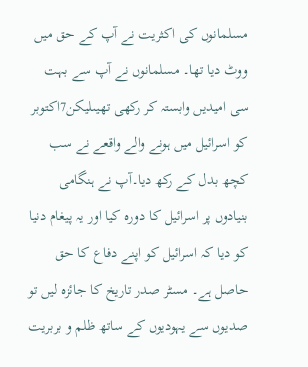مسلمانوں کی اکثریت نے آپ کے حق میں ووٹ دیا تھا۔ مسلمانوں نے آپ سے بہت سی امیدیں وابستہ کر رکھی تھیںلیکن7اکتوبر کو اسرائیل میں ہونے والے واقعے نے سب کچھ بدل کے رکھ دیا۔آپ نے ہنگامی بنیادوں پر اسرائیل کا دورہ کیا اور یہ پیغام دنیا کو دیا کہ اسرائیل کو اپنے دفاع کا حق حاصل ہے۔ مسٹر صدر تاریخ کا جائزہ لیں تو صدیوں سے یہودیوں کے ساتھ ظلم و بربریت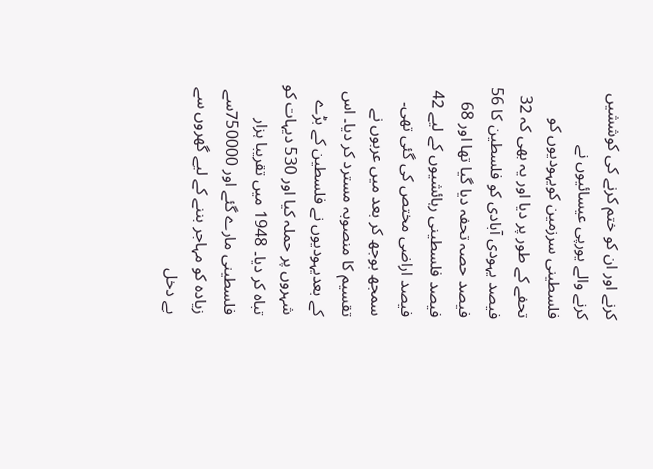کرنے اور ان کو ختم کرنے کی کوششیں کرنے والے یورپی عیسائیوں نے فلسطینی سرزمین کویہودیوں کو تحفے کے طور پر دیا اور یہ بھی کہ 32 فیصد یہودی آبادی کو فلسطین کا 56 فیصد حصہ تحفہ دیا گیا تھا اور 68 فیصد فلسطینی رہائشیوں کے لیے 42 فیصد اراضی مختص کی گئی تھی۔ سمجھ بوجھ کر بعد میں عربوں نے تقسیم کا منصوبہ مسترد کر دیا۔ اس کے بعدیہودیوں نے فلسطین کے بڑے شہروں پر حملہ کیا اور 530 دیہات کو تباہ کر دیا۔ 1948 میں تقریبا ہزار فلسطینی مارے گئے اور 750000سے زیادہ کو مہاجر بننے کے لیے گھروں سے بے دخل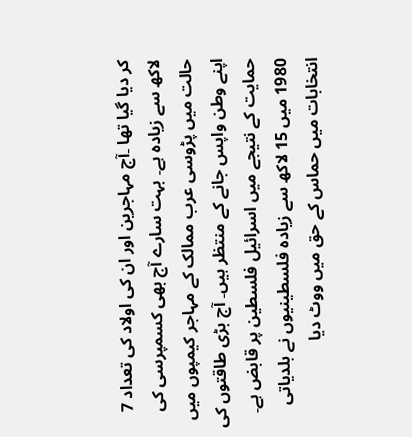کر دیا گیا تھا ۔آج مہاجرین اور ان کی اولاد کی تعداد 7 لاکھ سے زیادہ ہے۔ بہت سارے آج بھی کسمپرسی کی حالت میں پڑوسی عرب ممالک کے مہاجر کیمپوں میں اپنے وطن واپس جانے کے منتظر ہیں۔ آج بڑی طاقتوں کی حمایت کے نتیجے میں اسرائیل فلسطین پر قابض ہے۔ 1980 میں 15 لاکھ سے زیادہ فلسطینیوں نے بلدیاتی انتخابات میں حماس کے حق میں ووٹ دیا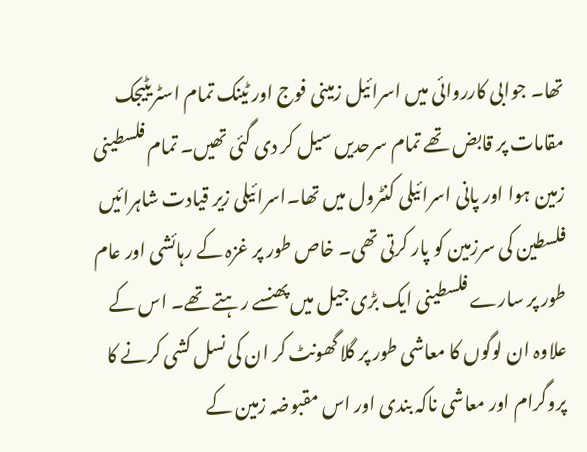تھا۔ جوابی کارروائی میں اسرائیل زمینی فوج اور ٹینک تمام اسٹریٹیجک مقامات پر قابض تھے تمام سرحدیں سیل کر دی گئی تھیں۔ تمام فلسطینی زمین ہوا اور پانی اسرائیلی کنٹرول میں تھا۔اسرائیلی زیر قیادت شاہرائیں فلسطین کی سرزمین کو پار کرتی تھی۔ خاص طور پر غزہ کے رہائشی اور عام طور پر سارے فلسطینی ایک بڑی جیل میں پھنسے رہتے تھے۔ اس کے علاوہ ان لوگوں کا معاشی طور پر گلا گھونٹ کر ان کی نسل کشی کرنے کا پروگرام اور معاشی ناکہ بندی اور اس مقبوضہ زمین کے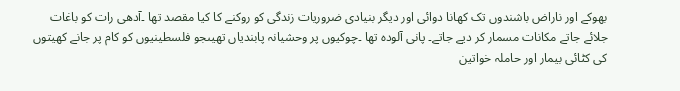بھوکے اور ناراض باشندوں تک کھانا دوائی اور دیگر بنیادی ضروریات زندگی کو روکنے کا کیا مقصد تھا ۔آدھی رات کو باغات جلائے جاتے مکانات مسمار کر دیے جاتے۔ پانی آلودہ تھا ۔چوکیوں پر وحشیانہ پابندیاں تھیںجو فلسطینیوں کو کام پر جانے کھیتوں کی کٹائی بیمار اور حاملہ خواتین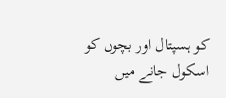کو ہسپتال اور بچوں کو اسکول جانے میں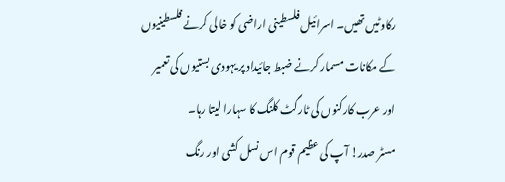رکاوٹیں تھیں۔ اسرائیل فلسطینی اراضی کو خالی کرنے فلسطینیوں کے مکانات مسمار کرنے ضبط جائیداد پر یہودی بستیوں کی تعمیر اور عرب کارکنوں کی ٹارگٹ کلنگ کا سہارا لیتا رہا۔
مسٹر صدر! آپ کی عظیم قوم اس نسل کشی اور رنگ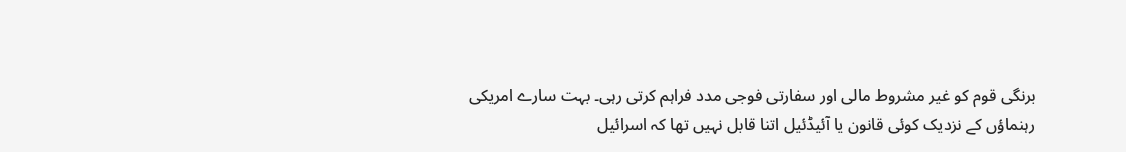برنگی قوم کو غیر مشروط مالی اور سفارتی فوجی مدد فراہم کرتی رہی۔ بہت سارے امریکی رہنماؤں کے نزدیک کوئی قانون یا آئیڈئیل اتنا قابل نہیں تھا کہ اسرائیل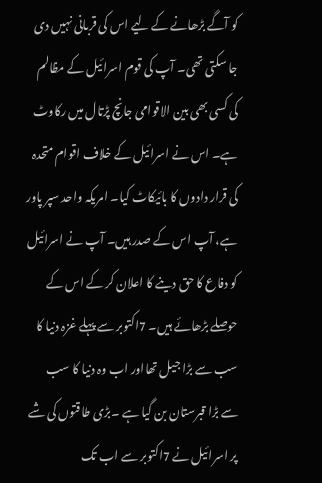کو آگے بڑھانے کے لیے اس کی قربانی نہیں دی جا سکتی تھی۔ آپ کی قوم اسرائیل کے مظالم کی کسی بھی بین الاقوامی جانچ پڑتال میں رکاوٹ ہے۔ اس نے اسرائیل کے خلاف اقوام متحدہ کی قرار دادوں کا بائیکاٹ کیا۔ امریکہ واحد سپر پاور ہے، آپ اس کے صدر ہیں۔ آپ نے اسرائیل کو دفاع کا حق دینے کا اعلان کر کے اس کے حوصلے بڑھائے ہیں۔ 7اکتوبر سے پہلے غزہ دنیا کا سب سے بڑا جیل تھااور اب وہ دنیا کا سب سے بڑا قبرستان بن گیا ہے ۔بڑی طاقتوں کی شے پر اسرائیل نے 7اکتوبر سے اب تک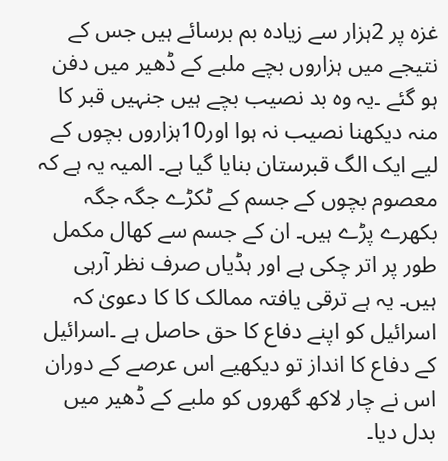غزہ پر 2ہزار سے زیادہ بم برسائے ہیں جس کے نتیجے میں ہزاروں بچے ملبے کے ڈھیر میں دفن ہو گئے ۔یہ وہ بد نصیب بچے ہیں جنہیں قبر کا منہ دیکھنا نصیب نہ ہوا اور10ہزاروں بچوں کے لیے ایک الگ قبرستان بنایا گیا ہے۔ المیہ یہ ہے کہ معصوم بچوں کے جسم کے ٹکڑے جگہ جگہ بکھرے پڑے ہیں۔ ان کے جسم سے کھال مکمل طور پر اتر چکی ہے اور ہڈیاں صرف نظر آرہی ہیں۔ یہ ہے ترقی یافتہ ممالک کا کا دعویٰ کہ اسرائیل کو اپنے دفاع کا حق حاصل ہے ۔اسرائیل کے دفاع کا انداز تو دیکھیے اس عرصے کے دوران اس نے چار لاکھ گھروں کو ملبے کے ڈھیر میں بدل دیا۔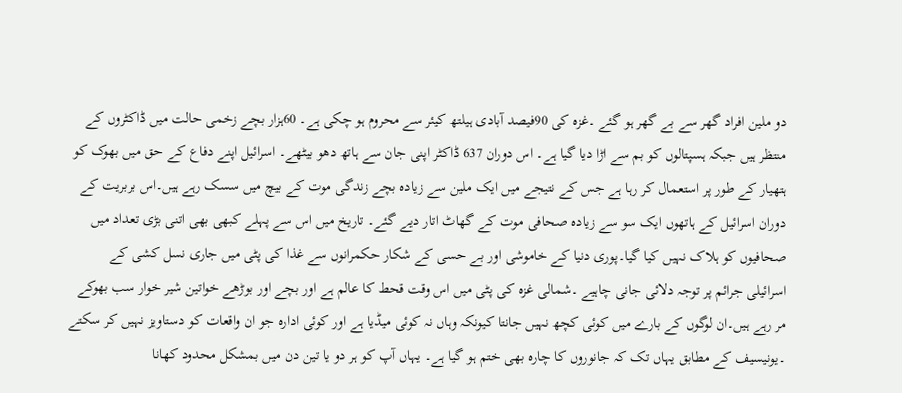دو ملین افراد گھر سے بے گھر ہو گئے ۔غزہ کی 90فیصد آبادی ہیلتھ کیئر سے محروم ہو چکی ہے۔ 60ہزار بچے زخمی حالت میں ڈاکٹروں کے منتظر ہیں جبکہ ہسپتالوں کو بم سے اڑا دیا گیا ہے۔ اس دوران 637 ڈاکٹر اپنی جان سے ہاتھ دھو بیٹھے۔ اسرائیل اپنے دفاع کے حق میں بھوک کو ہتھیار کے طور پر استعمال کر رہا ہے جس کے نتیجے میں ایک ملین سے زیادہ بچے زندگی موت کے بیچ میں سسک رہے ہیں۔اس بربریت کے دوران اسرائیل کے ہاتھوں ایک سو سے زیادہ صحافی موت کے گھاٹ اتار دیے گئے۔ تاریخ میں اس سے پہلے کبھی بھی اتنی بڑی تعداد میں صحافیوں کو ہلاک نہیں کیا گیا۔پوری دنیا کے خاموشی اور بے حسی کے شکار حکمرانوں سے غذا کی پٹی میں جاری نسل کشی کے اسرائیلی جرائم پر توجہ دلائی جانی چاہیے ۔شمالی غزہ کی پٹی میں اس وقت قحط کا عالم ہے اور بچے اور بوڑھے خواتین شیر خوار سب بھوکے مر رہے ہیں۔ان لوگوں کے بارے میں کوئی کچھ نہیں جانتا کیونکہ وہاں نہ کوئی میڈیا ہے اور کوئی ادارہ جو ان واقعات کو دستاویز نہیں کر سکتے ۔یونیسیف کے مطابق یہاں تک کہ جانوروں کا چارہ بھی ختم ہو گیا ہے۔ یہاں آپ کو ہر دو یا تین دن میں بمشکل محدود کھانا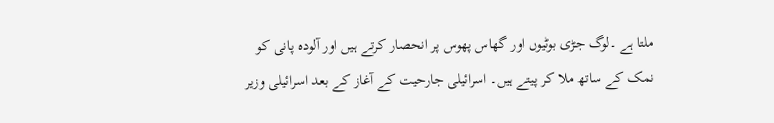ملتا ہے ۔لوگ جڑی بوٹیوں اور گھاس پھوس پر انحصار کرتے ہیں اور آلودہ پانی کو نمک کے ساتھ ملا کر پیتے ہیں۔ اسرائیلی جارحیت کے آغاز کے بعد اسرائیلی وزیر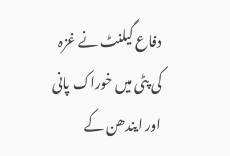دفاع گیلنٹ نے غزہ کی پٹی میں خوراک پانی اور ایندھن کے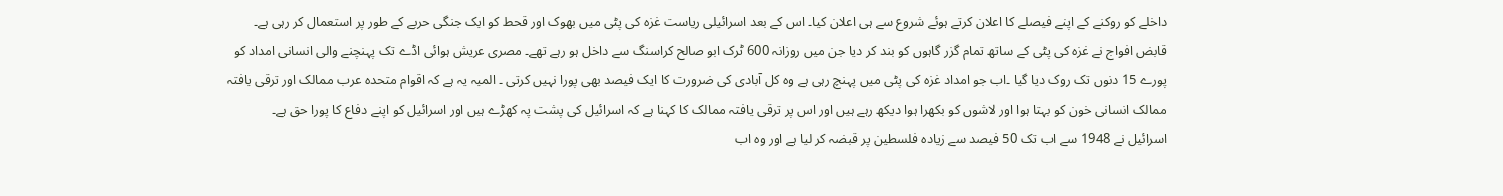داخلے کو روکنے کے اپنے فیصلے کا اعلان کرتے ہوئے شروع سے ہی اعلان کیا۔ اس کے بعد اسرائیلی ریاست غزہ کی پٹی میں بھوک اور قحط کو ایک جنگی حربے کے طور پر استعمال کر رہی ہے۔ قابض افواج نے غزہ کی پٹی کے ساتھ تمام گزر گاہوں کو بند کر دیا جن میں روزانہ 600 ٹرک ابو صالح کراسنگ سے داخل ہو رہے تھے۔ مصری عریش ہوائی اڈے تک پہنچنے والی انسانی امداد کو پورے 15 دنوں تک روک دیا گیا ۔اب جو امداد غزہ کی پٹی میں پہنچ رہی ہے وہ کل آبادی کی ضرورت کا ایک فیصد بھی پورا نہیں کرتی ۔ المیہ یہ ہے کہ اقوام متحدہ عرب ممالک اور ترقی یافتہ ممالک انسانی خون کو بہتا ہوا اور لاشوں کو بکھرا ہوا دیکھ رہے ہیں اور اس پر ترقی یافتہ ممالک کا کہنا ہے کہ اسرائیل کی پشت پہ کھڑے ہیں اور اسرائیل کو اپنے دفاع کا پورا حق ہے۔
اسرائیل نے 1948 سے اب تک 50 فیصد سے زیادہ فلسطین پر قبضہ کر لیا ہے اور وہ اب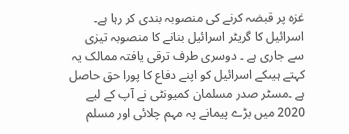غزہ پر قبضہ کرنے کی منصوبہ بندی کر رہا ہے۔ اسرائیل کا گریٹر اسرائیل بنانے کا منصوبہ تیزی سے جاری ہے ۔ دوسری طرف ترقی یافتہ ممالک یہ کہتے ہیںکے اسرائیل کو اپنے دفاع کا پورا حق حاصل ہے ۔مسٹر صدر مسلمان کمیونٹی نے آپ کے لیے 2020 میں بڑے پیمانے پہ مہم چلائی اور مسلم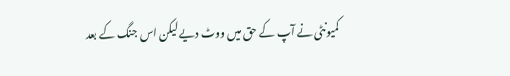کمیونٹی نے آپ کے حق میں ووٹ دیے لیکن اس جنگ کے بعد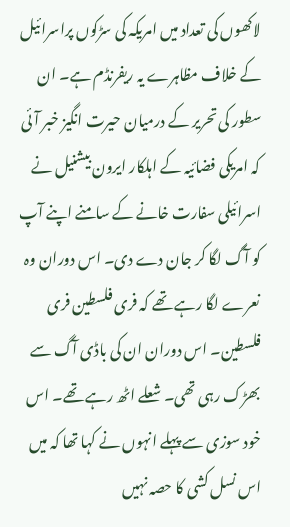لاکھوں کی تعداد میں امریکہ کی سڑکوں پراسرائیل کے خلاف مظاہرے یہ ریفرنڈم ہے۔ ان سطور کی تحریر کے درمیان حیرت انگیز خبر آئی کہ امریکی فضائیہ کے اہلکار ایرون بیشنیل نے اسرائیلی سفارت خانے کے سامنے اپنے آپ کو آگ لگا کر جان دے دی۔ اس دوران وہ نعرے لگا رہے تھے کہ فری فلسطین فری فلسطین۔ اس دوران ان کی باڈی آگ سے بھڑک رہی تھی۔ شعلے اٹھ رہے تھے۔ اس خود سوزی سے پہلے انہوں نے کہا تھا کہ میں اس نسل کشی کا حصہ نہیں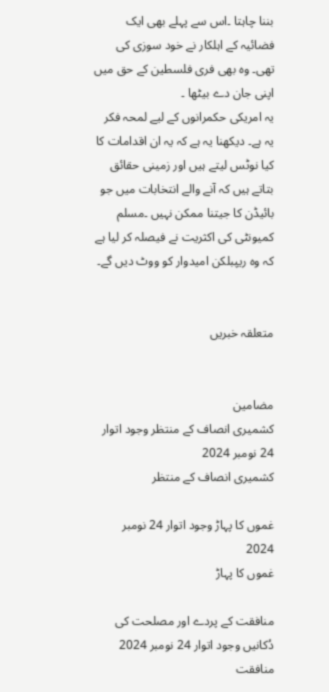بننا چاہتا ۔اس سے پہلے بھی ایک فضائیہ کے اہلکار نے خود سوزی کی تھی۔ وہ بھی فری فلسطین کے حق میں اپنی جان دے بیٹھا ۔
یہ امریکی حکمرانوں کے لیے لمحہ فکر یہ ہے۔ دیکھنا یہ ہے کہ یہ ان اقدامات کا کیا نوٹس لیتے ہیں اور زمینی حقائق بتاتے ہیں کہ آنے والے انتخابات میں جو بائیڈن کا جیتنا ممکن نہیں ۔مسلم کمیونٹی کی اکثریت نے فیصلہ کر لیا ہے کہ وہ ریپبلکن امیدوار کو ووٹ دیں گے۔


متعلقہ خبریں


مضامین
کشمیری انصاف کے منتظر وجود اتوار 24 نومبر 2024
کشمیری انصاف کے منتظر

غموں کا پہاڑ وجود اتوار 24 نومبر 2024
غموں کا پہاڑ

منافقت کے پردے اور مصلحت کی دُکانیں وجود اتوار 24 نومبر 2024
منافقت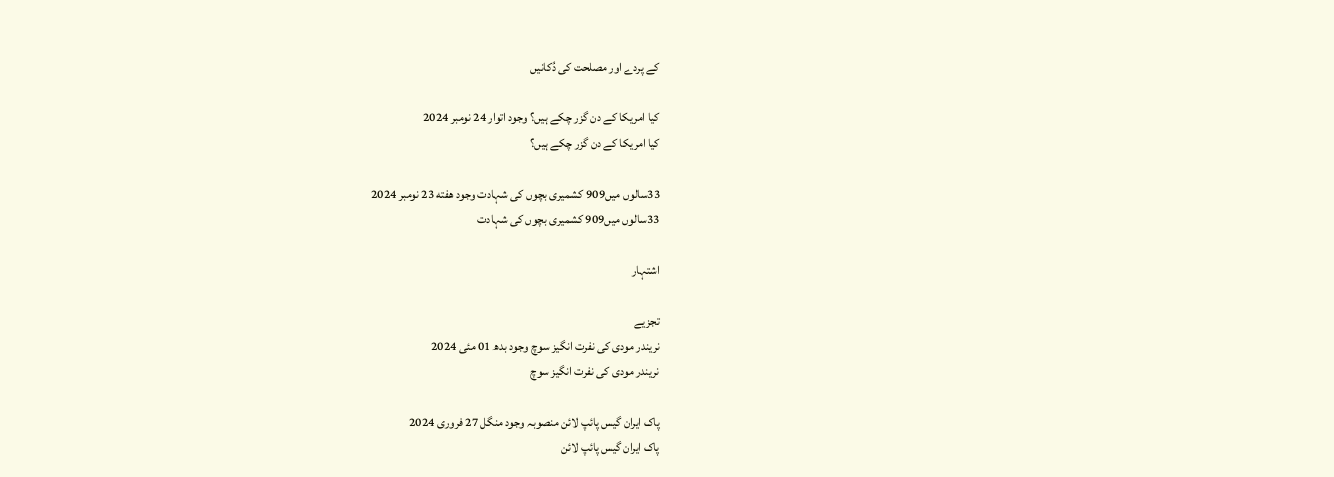کے پردے اور مصلحت کی دُکانیں

کیا امریکا کے دن گزر چکے ہیں؟ وجود اتوار 24 نومبر 2024
کیا امریکا کے دن گزر چکے ہیں؟

33سالوں میں909 کشمیری بچوں کی شہادت وجود هفته 23 نومبر 2024
33سالوں میں909 کشمیری بچوں کی شہادت

اشتہار

تجزیے
نریندر مودی کی نفرت انگیز سوچ وجود بدھ 01 مئی 2024
نریندر مودی کی نفرت انگیز سوچ

پاک ایران گیس پائپ لائن منصوبہ وجود منگل 27 فروری 2024
پاک ایران گیس پائپ لائن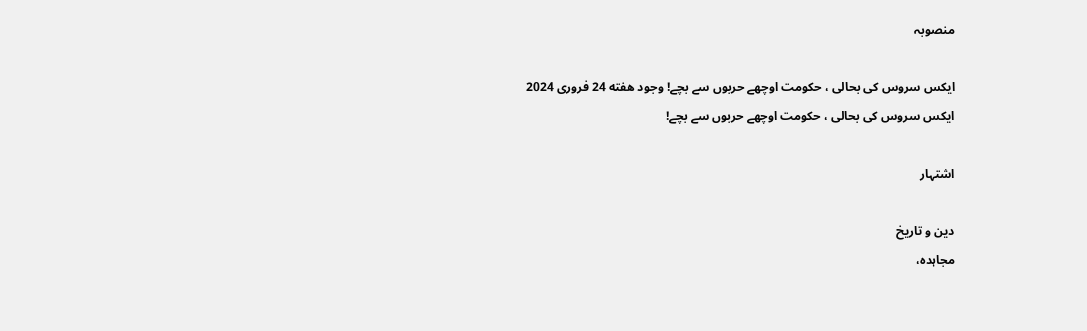منصوبہ

ایکس سروس کی بحالی ، حکومت اوچھے حربوں سے بچے! وجود هفته 24 فروری 2024
ایکس سروس کی بحالی ، حکومت اوچھے حربوں سے بچے!

اشتہار

دین و تاریخ
مجاہدہ،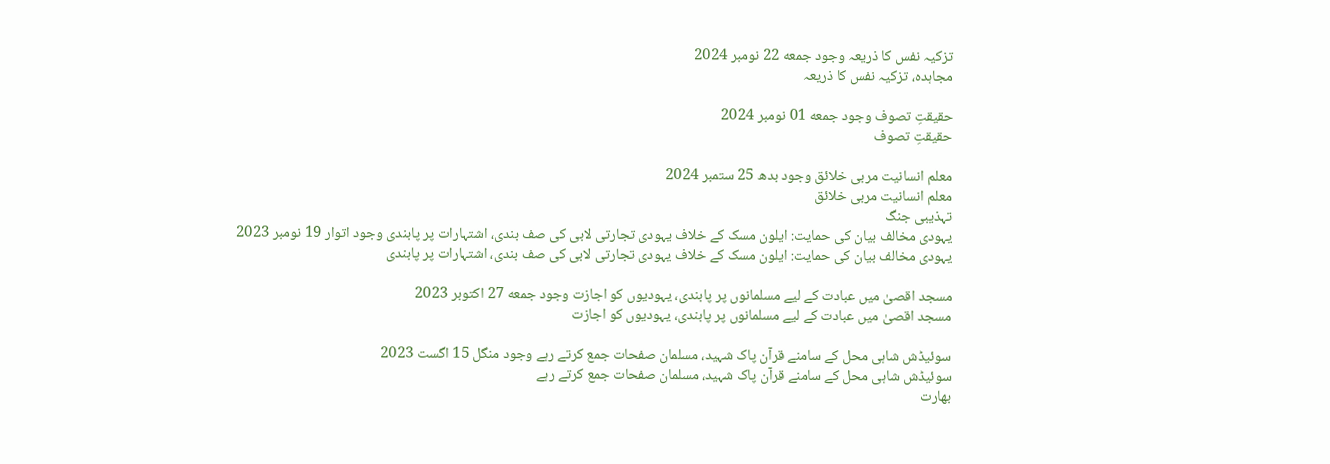تزکیہ نفس کا ذریعہ وجود جمعه 22 نومبر 2024
مجاہدہ، تزکیہ نفس کا ذریعہ

حقیقتِ تصوف وجود جمعه 01 نومبر 2024
حقیقتِ تصوف

معلم انسانیت مربی خلائق وجود بدھ 25 ستمبر 2024
معلم انسانیت مربی خلائق
تہذیبی جنگ
یہودی مخالف بیان کی حمایت: ایلون مسک کے خلاف یہودی تجارتی لابی کی صف بندی، اشتہارات پر پابندی وجود اتوار 19 نومبر 2023
یہودی مخالف بیان کی حمایت: ایلون مسک کے خلاف یہودی تجارتی لابی کی صف بندی، اشتہارات پر پابندی

مسجد اقصیٰ میں عبادت کے لیے مسلمانوں پر پابندی، یہودیوں کو اجازت وجود جمعه 27 اکتوبر 2023
مسجد اقصیٰ میں عبادت کے لیے مسلمانوں پر پابندی، یہودیوں کو اجازت

سوئیڈش شاہی محل کے سامنے قرآن پاک شہید، مسلمان صفحات جمع کرتے رہے وجود منگل 15 اگست 2023
سوئیڈش شاہی محل کے سامنے قرآن پاک شہید، مسلمان صفحات جمع کرتے رہے
بھارت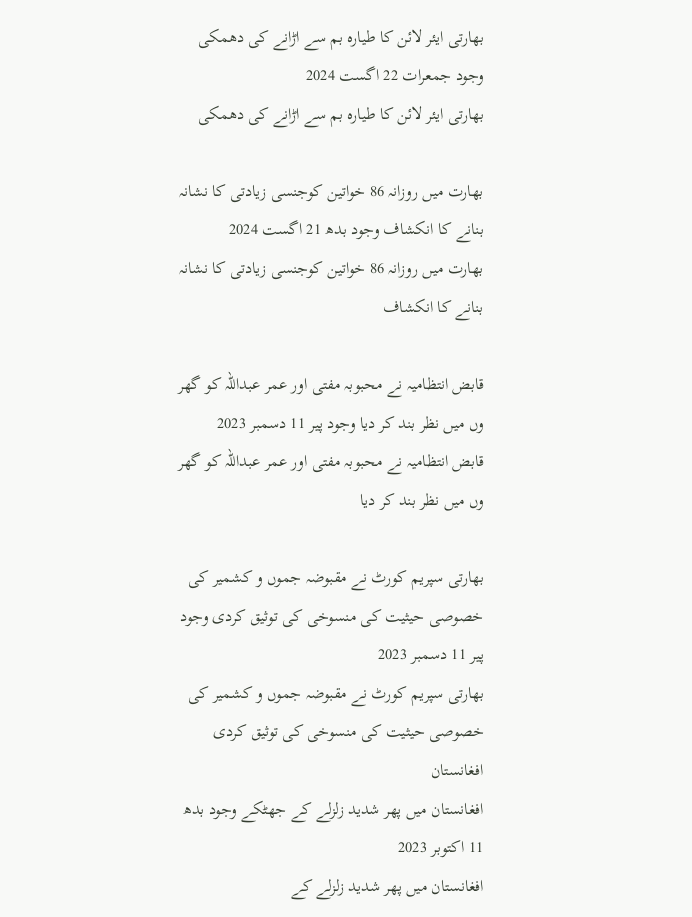بھارتی ایئر لائن کا طیارہ بم سے اڑانے کی دھمکی وجود جمعرات 22 اگست 2024
بھارتی ایئر لائن کا طیارہ بم سے اڑانے کی دھمکی

بھارت میں روزانہ 86 خواتین کوجنسی زیادتی کا نشانہ بنانے کا انکشاف وجود بدھ 21 اگست 2024
بھارت میں روزانہ 86 خواتین کوجنسی زیادتی کا نشانہ بنانے کا انکشاف

قابض انتظامیہ نے محبوبہ مفتی اور عمر عبداللہ کو گھر وں میں نظر بند کر دیا وجود پیر 11 دسمبر 2023
قابض انتظامیہ نے محبوبہ مفتی اور عمر عبداللہ کو گھر وں میں نظر بند کر دیا

بھارتی سپریم کورٹ نے مقبوضہ جموں و کشمیر کی خصوصی حیثیت کی منسوخی کی توثیق کردی وجود پیر 11 دسمبر 2023
بھارتی سپریم کورٹ نے مقبوضہ جموں و کشمیر کی خصوصی حیثیت کی منسوخی کی توثیق کردی
افغانستان
افغانستان میں پھر شدید زلزلے کے جھٹکے وجود بدھ 11 اکتوبر 2023
افغانستان میں پھر شدید زلزلے کے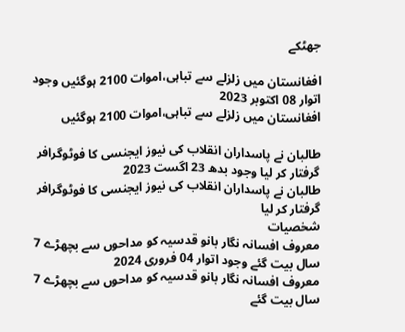جھٹکے

افغانستان میں زلزلے سے تباہی،اموات 2100 ہوگئیں وجود اتوار 08 اکتوبر 2023
افغانستان میں زلزلے سے تباہی،اموات 2100 ہوگئیں

طالبان نے پاسداران انقلاب کی نیوز ایجنسی کا فوٹوگرافر گرفتار کر لیا وجود بدھ 23 اگست 2023
طالبان نے پاسداران انقلاب کی نیوز ایجنسی کا فوٹوگرافر گرفتار کر لیا
شخصیات
معروف افسانہ نگار بانو قدسیہ کو مداحوں سے بچھڑے 7 سال بیت گئے وجود اتوار 04 فروری 2024
معروف افسانہ نگار بانو قدسیہ کو مداحوں سے بچھڑے 7 سال بیت گئے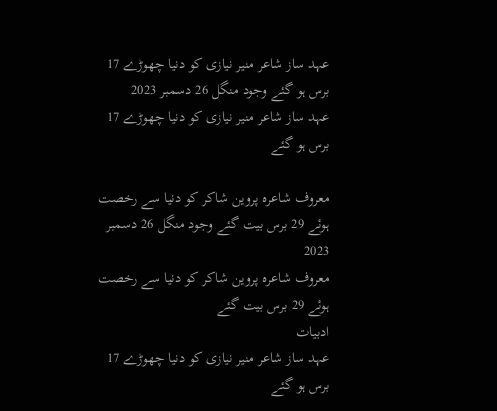عہد ساز شاعر منیر نیازی کو دنیا چھوڑے 17 برس ہو گئے وجود منگل 26 دسمبر 2023
عہد ساز شاعر منیر نیازی کو دنیا چھوڑے 17 برس ہو گئے

معروف شاعرہ پروین شاکر کو دنیا سے رخصت ہوئے 29 برس بیت گئے وجود منگل 26 دسمبر 2023
معروف شاعرہ پروین شاکر کو دنیا سے رخصت ہوئے 29 برس بیت گئے
ادبیات
عہد ساز شاعر منیر نیازی کو دنیا چھوڑے 17 برس ہو گئے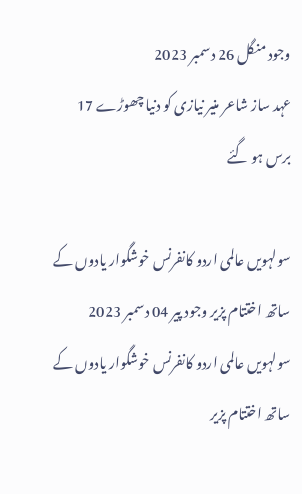وجود منگل 26 دسمبر 2023
عہد ساز شاعر منیر نیازی کو دنیا چھوڑے 17 برس ہو گئے

سولہویں عالمی اردو کانفرنس خوشگوار یادوں کے ساتھ اختتام پزیر وجود پیر 04 دسمبر 2023
سولہویں عالمی اردو کانفرنس خوشگوار یادوں کے ساتھ اختتام پزیر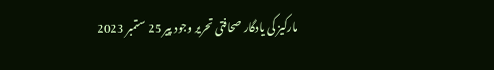مارکیز کی یادگار صحافتی تحریر وجود پیر 25 ستمبر 2023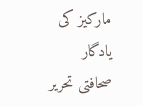مارکیز کی یادگار صحافتی تحریر